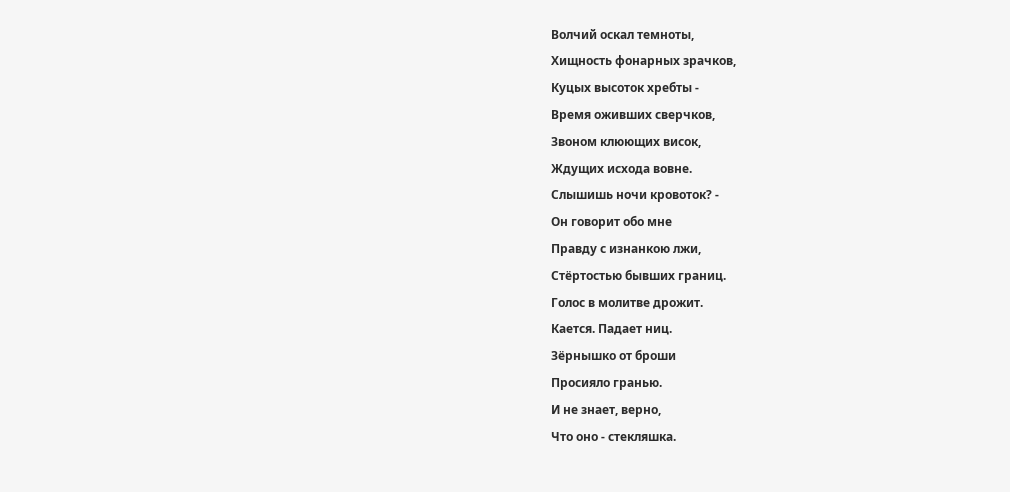Волчий оскал темноты,
Хищность фонарных зрачков,
Куцых высоток хребты -
Время оживших сверчков,
Звоном клюющих висок,
Ждущих исхода вовне.
Слышишь ночи кровоток? -
Он говорит обо мне
Правду с изнанкою лжи,
Стёртостью бывших границ.
Голос в молитве дрожит.
Кается. Падает ниц.
Зёрнышко от броши
Просияло гранью.
И не знает, верно,
Что оно - стекляшка.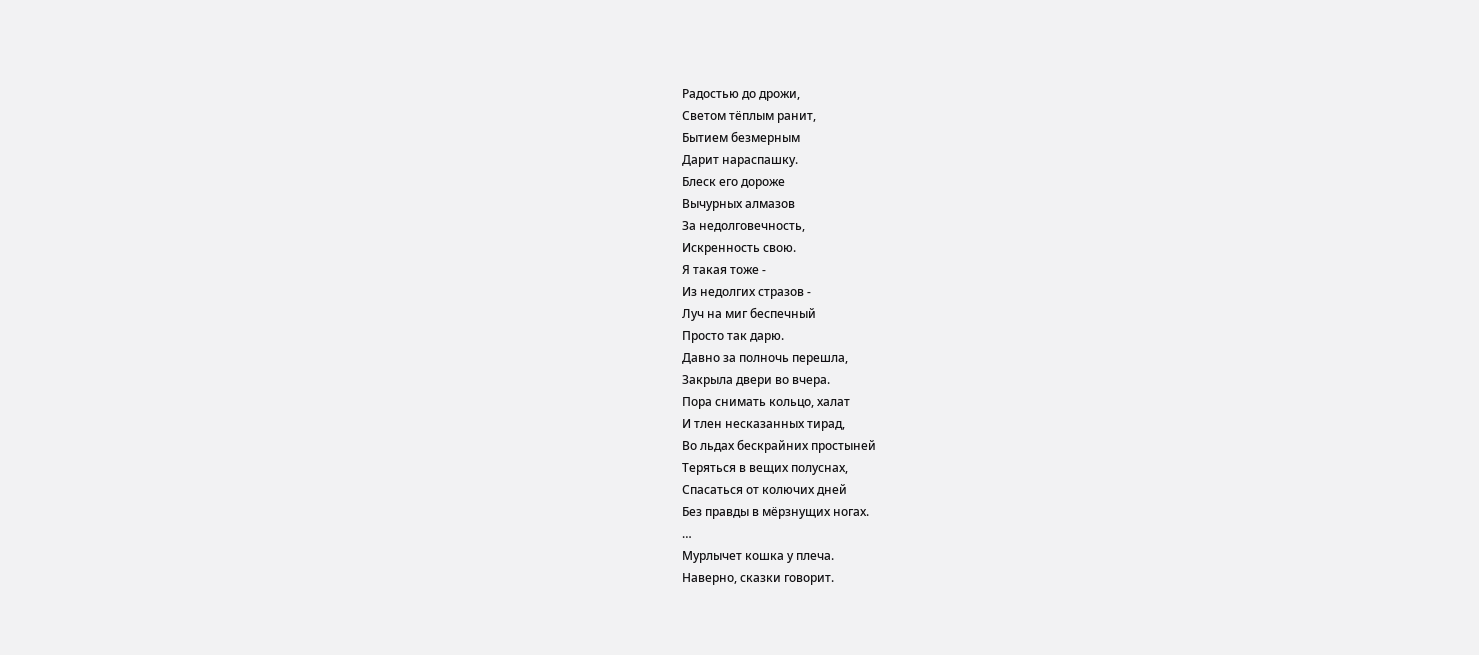Радостью до дрожи,
Светом тёплым ранит,
Бытием безмерным
Дарит нараспашку.
Блеск его дороже
Вычурных алмазов
За недолговечность,
Искренность свою.
Я такая тоже -
Из недолгих стразов -
Луч на миг беспечный
Просто так дарю.
Давно за полночь перешла,
Закрыла двери во вчера.
Пора снимать кольцо, халат
И тлен несказанных тирад,
Во льдах бескрайних простыней
Теряться в вещих полуснах,
Спасаться от колючих дней
Без правды в мёрзнущих ногах.
…
Мурлычет кошка у плеча.
Наверно, сказки говорит.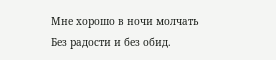Мне хорошо в ночи молчать
Без радости и без обид.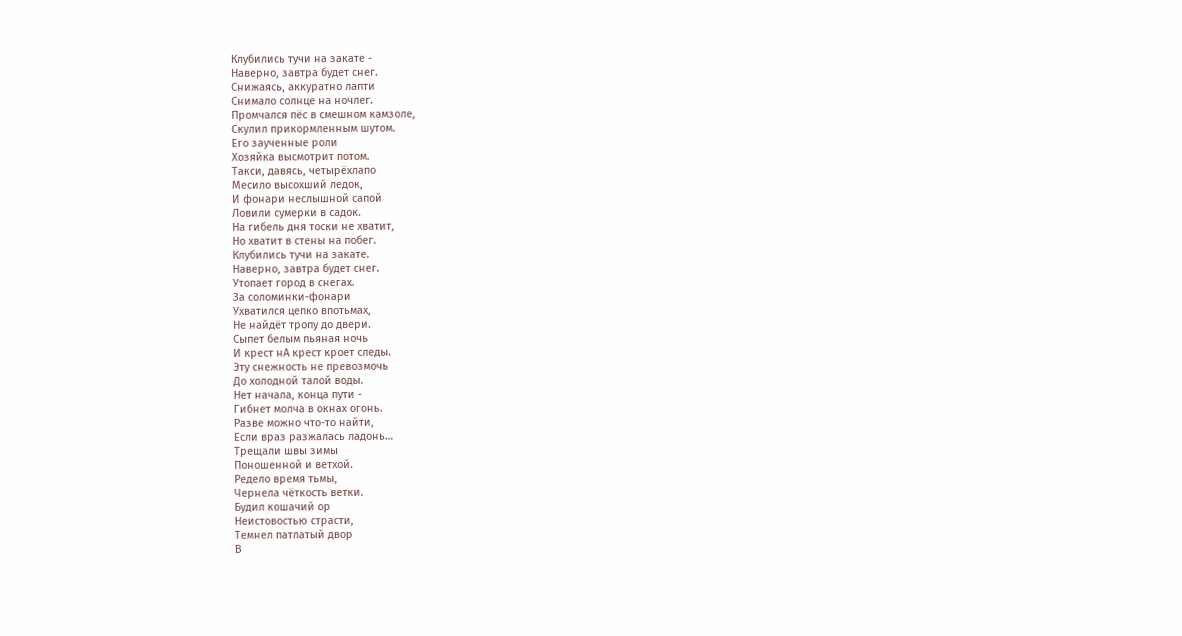Клубились тучи на закате -
Наверно, завтра будет снег.
Снижаясь, аккуратно лапти
Снимало солнце на ночлег.
Промчался пёс в смешном камзоле,
Скулил прикормленным шутом.
Его заученные роли
Хозяйка высмотрит потом.
Такси, давясь, четырёхлапо
Месило высохший ледок,
И фонари неслышной сапой
Ловили сумерки в садок.
На гибель дня тоски не хватит,
Но хватит в стены на побег.
Клубились тучи на закате.
Наверно, завтра будет снег.
Утопает город в снегах.
За соломинки-фонари
Ухватился цепко впотьмах,
Не найдёт тропу до двери.
Сыпет белым пьяная ночь
И крест нА крест кроет следы.
Эту снежность не превозмочь
До холодной талой воды.
Нет начала, конца пути -
Гибнет молча в окнах огонь.
Разве можно что-то найти,
Если враз разжалась ладонь…
Трещали швы зимы
Поношенной и ветхой.
Редело время тьмы,
Чернела чёткость ветки.
Будил кошачий ор
Неистовостью страсти,
Темнел патлатый двор
В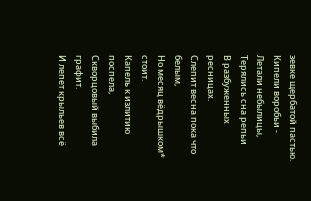зевке щербатой пастью.
Кипели воробьи -
Летали небылицы,
Терялись сна репьи
В разбуженных ресницах.
Слепит весна пока что белым,
Но месяц вёдрышком* стоит.
Капель к излитию поспела,
Скворцовый выбила графит.
И лепет крыльев всё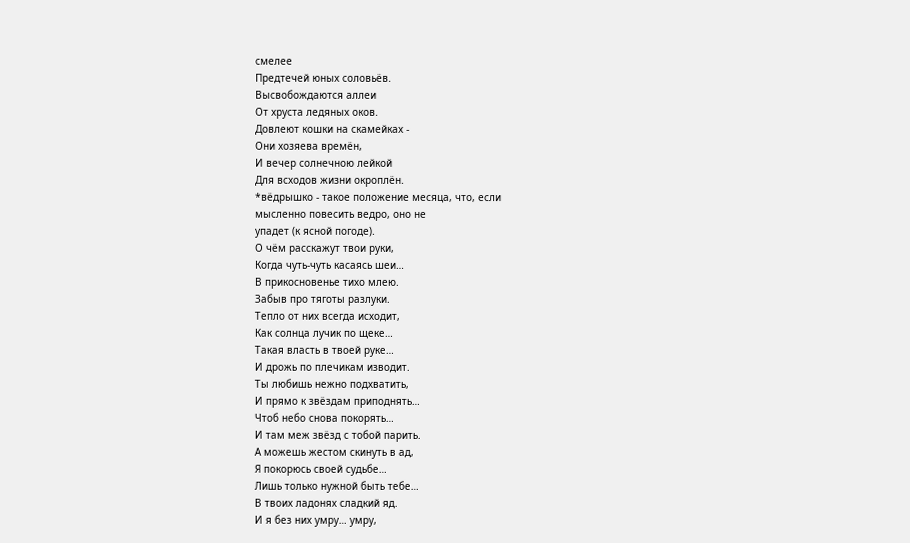смелее
Предтечей юных соловьёв.
Высвобождаются аллеи
От хруста ледяных оков.
Довлеют кошки на скамейках -
Они хозяева времён,
И вечер солнечною лейкой
Для всходов жизни окроплён.
*вёдрышко - такое положение месяца, что, если
мысленно повесить ведро, оно не
упадет (к ясной погоде).
О чём расскажут твои руки,
Когда чуть-чуть касаясь шеи…
В прикосновенье тихо млею.
Забыв про тяготы разлуки.
Тепло от них всегда исходит,
Как солнца лучик по щеке…
Такая власть в твоей руке…
И дрожь по плечикам изводит.
Ты любишь нежно подхватить,
И прямо к звёздам приподнять…
Чтоб небо снова покорять…
И там меж звёзд с тобой парить.
А можешь жестом скинуть в ад,
Я покорюсь своей судьбе…
Лишь только нужной быть тебе…
В твоих ладонях сладкий яд.
И я без них умру… умру,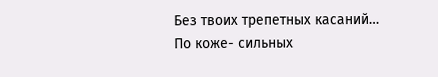Без твоих трепетных касаний…
По коже- сильных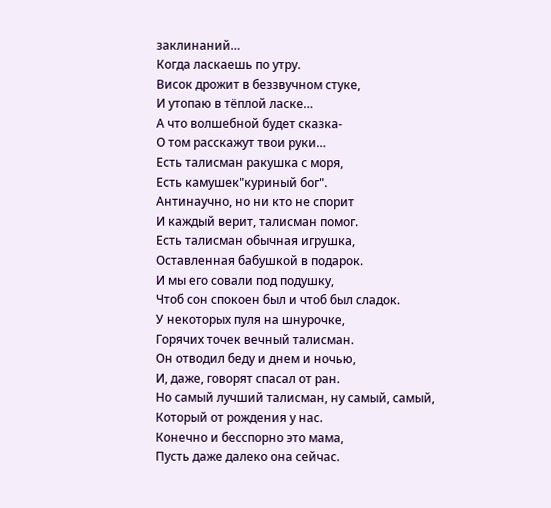заклинаний…
Когда ласкаешь по утру.
Висок дрожит в беззвучном стуке,
И утопаю в тёплой ласке…
А что волшебной будет сказка-
О том расскажут твои руки…
Есть талисман ракушка с моря,
Есть камушек"куриный бог".
Антинаучно, но ни кто не спорит
И каждый верит, талисман помог.
Есть талисман обычная игрушка,
Оставленная бабушкой в подарок.
И мы его совали под подушку,
Чтоб сон спокоен был и чтоб был сладок.
У некоторых пуля на шнурочке,
Горячих точек вечный талисман.
Он отводил беду и днем и ночью,
И, даже, говорят спасал от ран.
Но самый лучший талисман, ну самый, самый,
Который от рождения у нас.
Конечно и бесспорно это мама,
Пусть даже далеко она сейчас.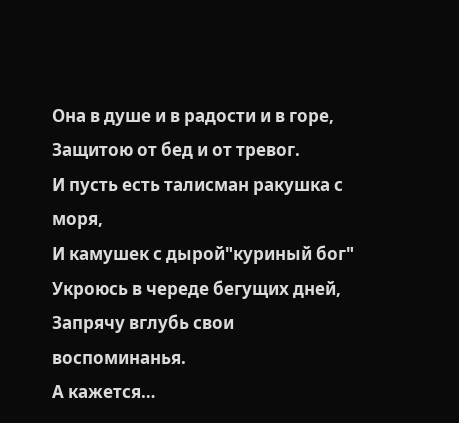Она в душе и в радости и в горе,
Защитою от бед и от тревог.
И пусть есть талисман ракушка с моря,
И камушек с дырой"куриный бог"
Укроюсь в череде бегущих дней,
Запрячу вглубь свои воспоминанья.
А кажется…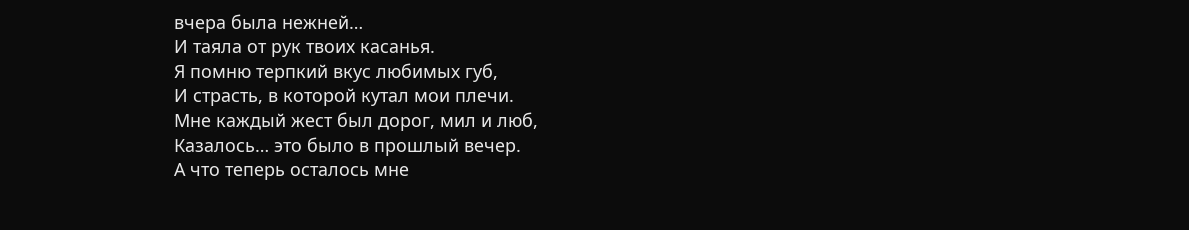вчера была нежней…
И таяла от рук твоих касанья.
Я помню терпкий вкус любимых губ,
И страсть, в которой кутал мои плечи.
Мне каждый жест был дорог, мил и люб,
Казалось… это было в прошлый вечер.
А что теперь осталось мне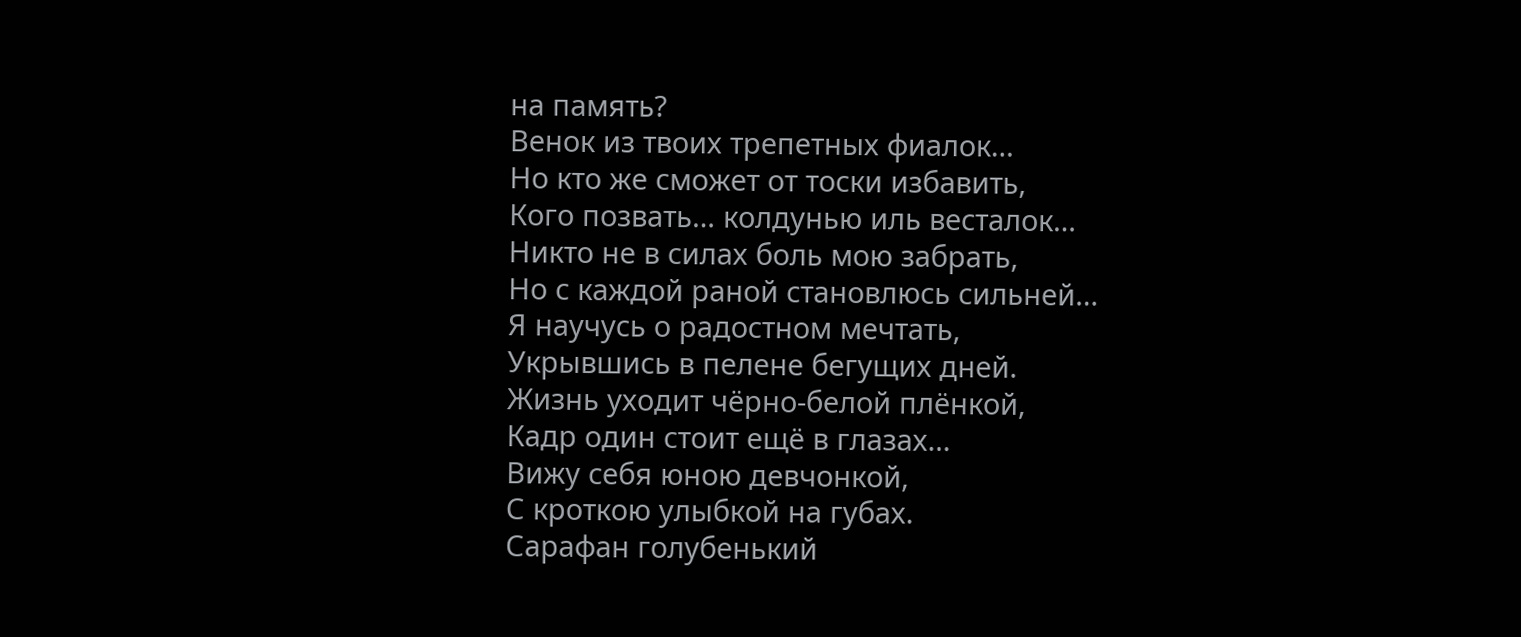на память?
Венок из твоих трепетных фиалок…
Но кто же сможет от тоски избавить,
Кого позвать… колдунью иль весталок…
Никто не в силах боль мою забрать,
Но с каждой раной становлюсь сильней…
Я научусь о радостном мечтать,
Укрывшись в пелене бегущих дней.
Жизнь уходит чёрно-белой плёнкой,
Кадр один стоит ещё в глазах…
Вижу себя юною девчонкой,
С кроткою улыбкой на губах.
Сарафан голубенький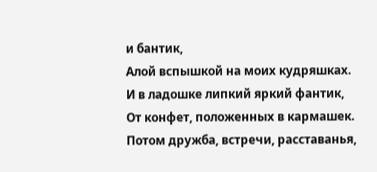и бантик,
Алой вспышкой на моих кудряшках.
И в ладошке липкий яркий фантик,
От конфет, положенных в кармашек.
Потом дружба, встречи, расставанья,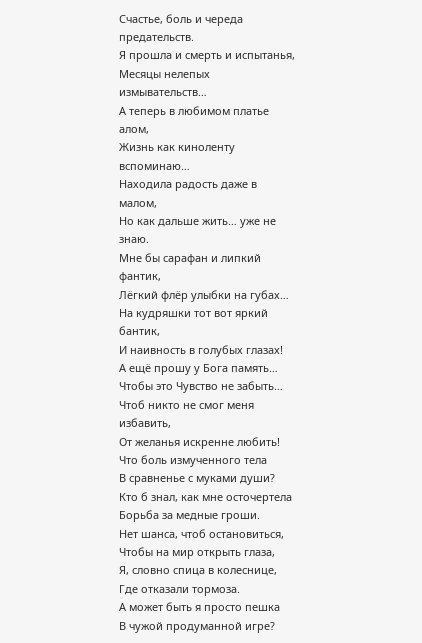Счастье, боль и череда предательств.
Я прошла и смерть и испытанья,
Месяцы нелепых измывательств…
А теперь в любимом платье алом,
Жизнь как киноленту вспоминаю…
Находила радость даже в малом,
Но как дальше жить… уже не знаю.
Мне бы сарафан и липкий фантик,
Лёгкий флёр улыбки на губах…
На кудряшки тот вот яркий бантик,
И наивность в голубых глазах!
А ещё прошу у Бога память…
Чтобы это Чувство не забыть…
Чтоб никто не смог меня избавить,
От желанья искренне любить!
Что боль измученного тела
В сравненье с муками души?
Кто б знал, как мне осточертела
Борьба за медные гроши.
Нет шанса, чтоб остановиться,
Чтобы на мир открыть глаза,
Я, словно спица в колеснице,
Где отказали тормоза.
А может быть я просто пешка
В чужой продуманной игре?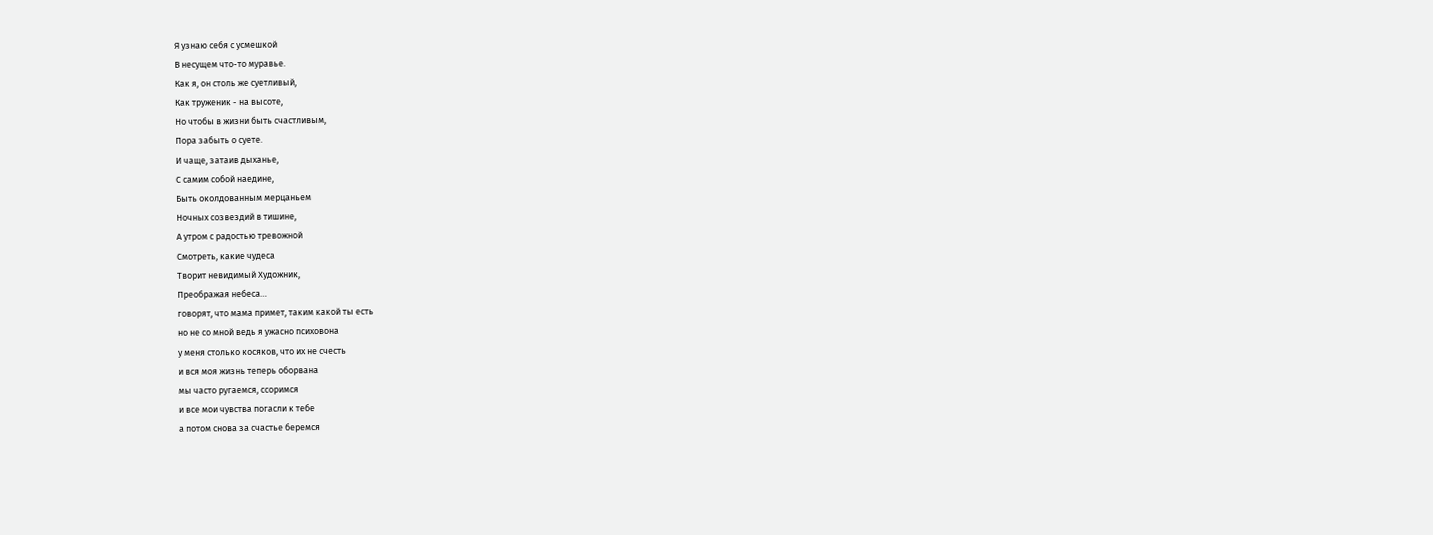Я узнаю себя с усмешкой
В несущем что-то муравье.
Как я, он столь же суетливый,
Как труженик - на высоте,
Но чтобы в жизни быть счастливым,
Пора забыть о суете.
И чаще, затаив дыханье,
С самим собой наедине,
Быть околдованным мерцаньем
Ночных созвездий в тишине,
А утром с радостью тревожной
Смотреть, какие чудеса
Творит невидимый Художник,
Преображая небеса…
говорят, что мама примет, таким какой ты есть
но не со мной ведь я ужасно психовона
у меня столько косяков, что их не счесть
и вся моя жизнь теперь оборвана
мы часто ругаемся, ссоримся
и все мои чувства погасли к тебе
а потом снова за счастье беремся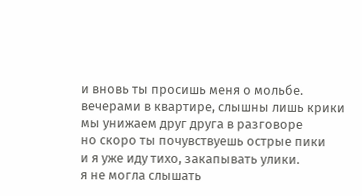и вновь ты просишь меня о мольбе.
вечерами в квартире, слышны лишь крики
мы унижаем друг друга в разговоре
но скоро ты почувствуешь острые пики
и я уже иду тихо, закапывать улики.
я не могла слышать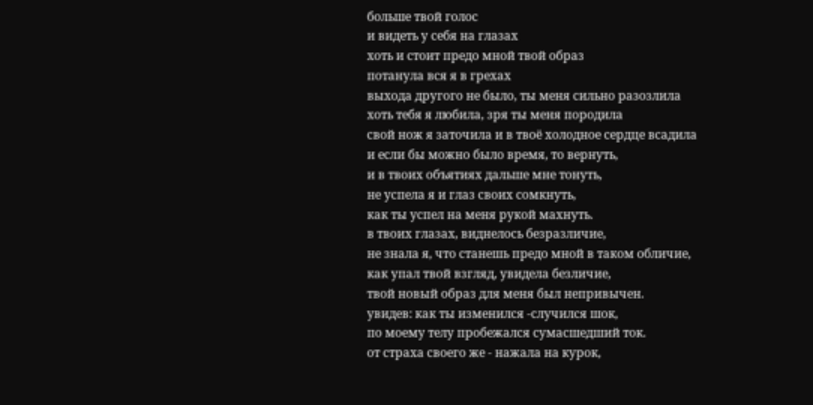больше твой голос
и видеть у себя на глазах
хоть и стоит предо мной твой образ
потанула вся я в грехах
выхода другого не было, ты меня сильно разозлила
хоть тебя я любила, зря ты меня породила
свой нож я заточила и в твоё холодное сердце всадила
и если бы можно было время, то вернуть,
и в твоих объятиях дальше мне тонуть,
не успела я и глаз своих сомкнуть,
как ты успел на меня рукой махнуть.
в твоих глазах, виднелось безразличие,
не знала я, что станешь предо мной в таком обличие,
как упал твой взгляд, увидела безличие,
твой новый образ для меня был непривычен.
увидев: как ты изменился -случился шок,
по моему телу пробежался сумасшедший ток.
от страха своего же - нажала на курок,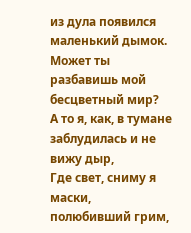из дула появился маленький дымок.
Может ты разбавишь мой бесцветный мир?
А то я, как, в тумане заблудилась и не вижу дыр,
Где свет, сниму я маски, полюбивший грим,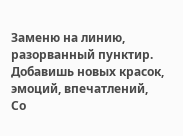Заменю на линию, разорванный пунктир.
Добавишь новых красок, эмоций, впечатлений,
Со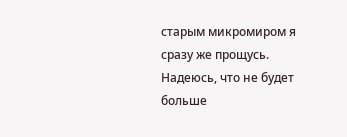старым микромиром я сразу же прощусь.
Надеюсь, что не будет больше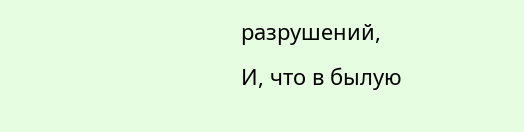разрушений,
И, что в былую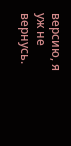версию, я уж не вернусь.